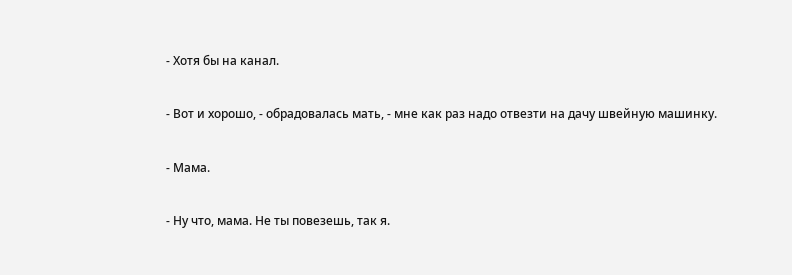- Хотя бы на канал.

- Вот и хорошо, - обрадовалась мать, - мне как раз надо отвезти на дачу швейную машинку.

- Мама.

- Ну что, мама. Не ты повезешь, так я.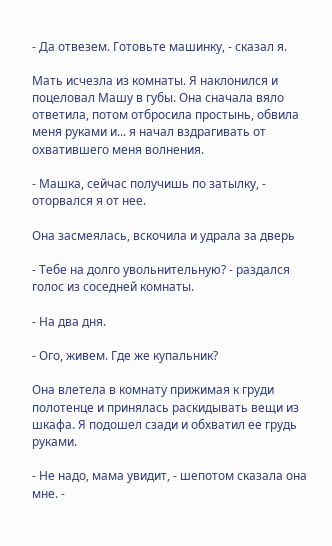- Да отвезем. Готовьте машинку, - сказал я.

Мать исчезла из комнаты. Я наклонился и поцеловал Машу в губы. Она сначала вяло ответила, потом отбросила простынь, обвила меня руками и... я начал вздрагивать от охватившего меня волнения.

- Машка, сейчас получишь по затылку, - оторвался я от нее.

Она засмеялась, вскочила и удрала за дверь

- Тебе на долго увольнительную? - раздался голос из соседней комнаты.

- На два дня.

- Ого, живем. Где же купальник?

Она влетела в комнату прижимая к груди полотенце и принялась раскидывать вещи из шкафа. Я подошел сзади и обхватил ее грудь руками.

- Не надо, мама увидит, - шепотом сказала она мне. -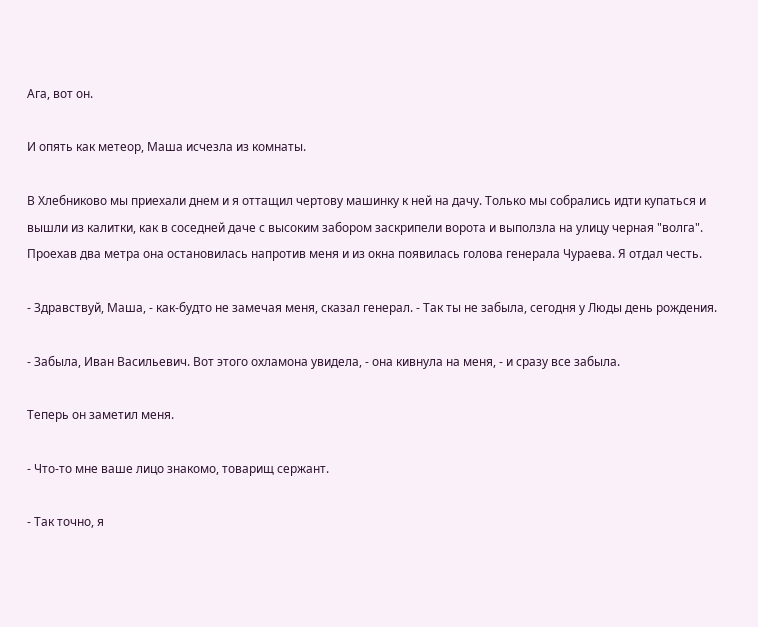Ага, вот он.

И опять как метеор, Маша исчезла из комнаты.

В Хлебниково мы приехали днем и я оттащил чертову машинку к ней на дачу. Только мы собрались идти купаться и вышли из калитки, как в соседней даче с высоким забором заскрипели ворота и выползла на улицу черная "волга". Проехав два метра она остановилась напротив меня и из окна появилась голова генерала Чураева. Я отдал честь.

- Здравствуй, Маша, - как-будто не замечая меня, сказал генерал. - Так ты не забыла, сегодня у Люды день рождения.

- Забыла, Иван Васильевич. Вот этого охламона увидела, - она кивнула на меня, - и сразу все забыла.

Теперь он заметил меня.

- Что-то мне ваше лицо знакомо, товарищ сержант.

- Так точно, я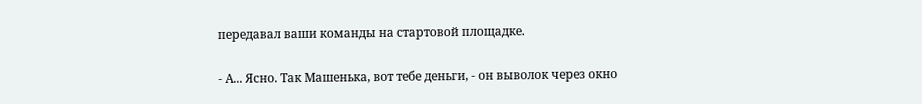передавал ваши команды на стартовой площадке.

- А... Ясно. Так Машенька, вот тебе деньги, - он выволок через окно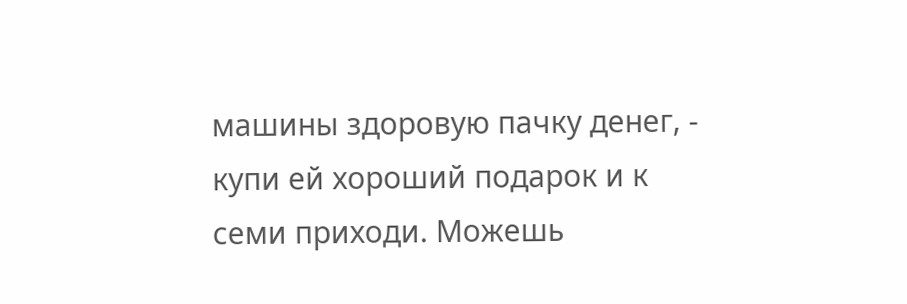машины здоровую пачку денег, - купи ей хороший подарок и к семи приходи. Можешь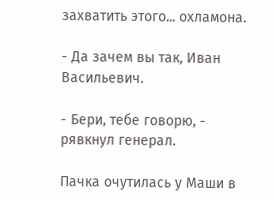захватить этого... охламона.

- Да зачем вы так, Иван Васильевич.

- Бери, тебе говорю, - рявкнул генерал.

Пачка очутилась у Маши в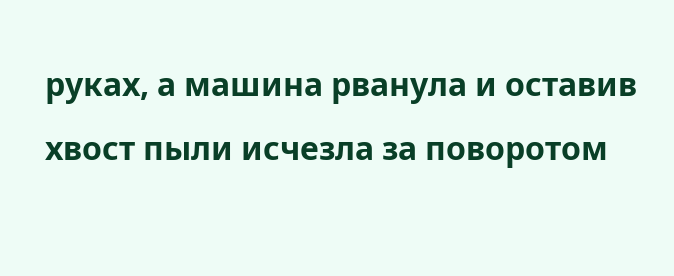руках, а машина рванула и оставив хвост пыли исчезла за поворотом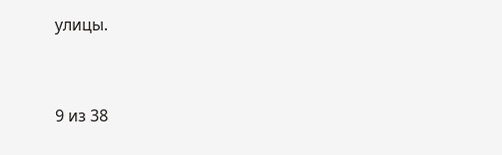улицы.



9 из 38